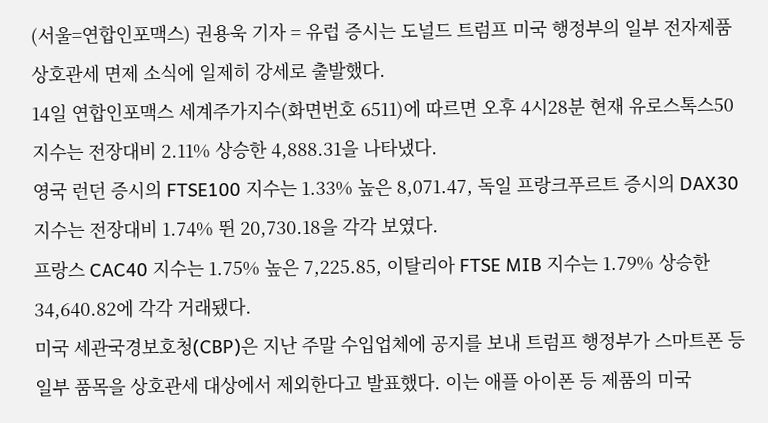(서울=연합인포맥스) 권용욱 기자 = 유럽 증시는 도널드 트럼프 미국 행정부의 일부 전자제품 상호관세 면제 소식에 일제히 강세로 출발했다.
14일 연합인포맥스 세계주가지수(화면번호 6511)에 따르면 오후 4시28분 현재 유로스톡스50 지수는 전장대비 2.11% 상승한 4,888.31을 나타냈다.
영국 런던 증시의 FTSE100 지수는 1.33% 높은 8,071.47, 독일 프랑크푸르트 증시의 DAX30 지수는 전장대비 1.74% 뛴 20,730.18을 각각 보였다.
프랑스 CAC40 지수는 1.75% 높은 7,225.85, 이탈리아 FTSE MIB 지수는 1.79% 상승한 34,640.82에 각각 거래됐다.
미국 세관국경보호청(CBP)은 지난 주말 수입업체에 공지를 보내 트럼프 행정부가 스마트폰 등 일부 품목을 상호관세 대상에서 제외한다고 발표했다. 이는 애플 아이폰 등 제품의 미국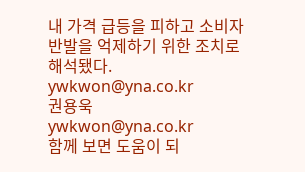내 가격 급등을 피하고 소비자 반발을 억제하기 위한 조치로 해석됐다.
ywkwon@yna.co.kr
권용욱
ywkwon@yna.co.kr
함께 보면 도움이 되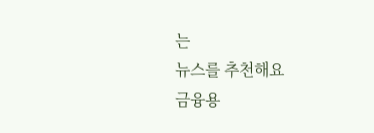는
뉴스를 추천해요
금융용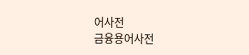어사전
금융용어사전